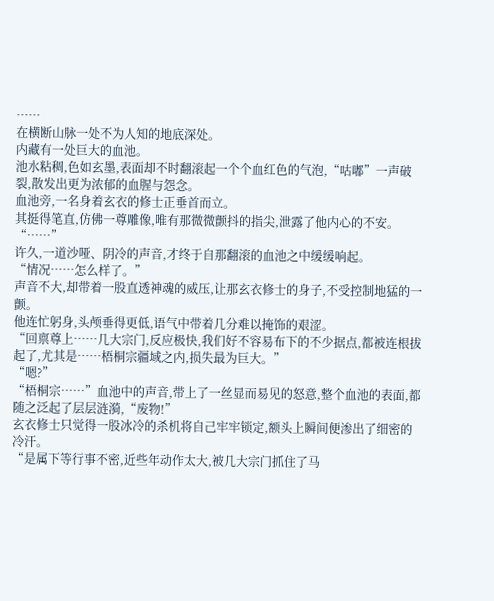……
在横断山脉一处不为人知的地底深处。
内藏有一处巨大的血池。
池水粘稠,色如玄墨,表面却不时翻滚起一个个血红色的气泡,“咕嘟”一声破裂,散发出更为浓郁的血腥与怨念。
血池旁,一名身着玄衣的修士正垂首而立。
其挺得笔直,仿佛一尊雕像,唯有那微微颤抖的指尖,泄露了他内心的不安。
“……”
许久,一道沙哑、阴冷的声音,才终于自那翻滚的血池之中缓缓响起。
“情况……怎么样了。”
声音不大,却带着一股直透神魂的威压,让那玄衣修士的身子,不受控制地猛的一颤。
他连忙躬身,头颅垂得更低,语气中带着几分难以掩饰的艰涩。
“回禀尊上……几大宗门,反应极快,我们好不容易布下的不少据点,都被连根拔起了,尤其是……梧桐宗疆域之内,损失最为巨大。”
“嗯?”
“梧桐宗……”血池中的声音,带上了一丝显而易见的怒意,整个血池的表面,都随之泛起了层层涟漪,“废物!”
玄衣修士只觉得一股冰冷的杀机将自己牢牢锁定,额头上瞬间便渗出了细密的冷汗。
“是属下等行事不密,近些年动作太大,被几大宗门抓住了马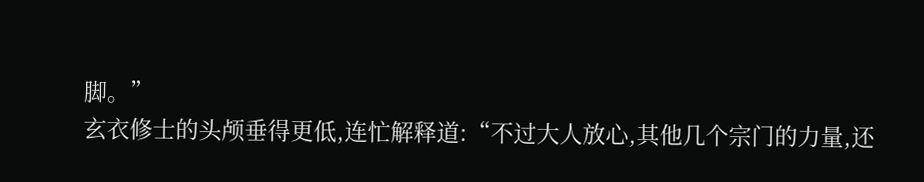脚。”
玄衣修士的头颅垂得更低,连忙解释道:“不过大人放心,其他几个宗门的力量,还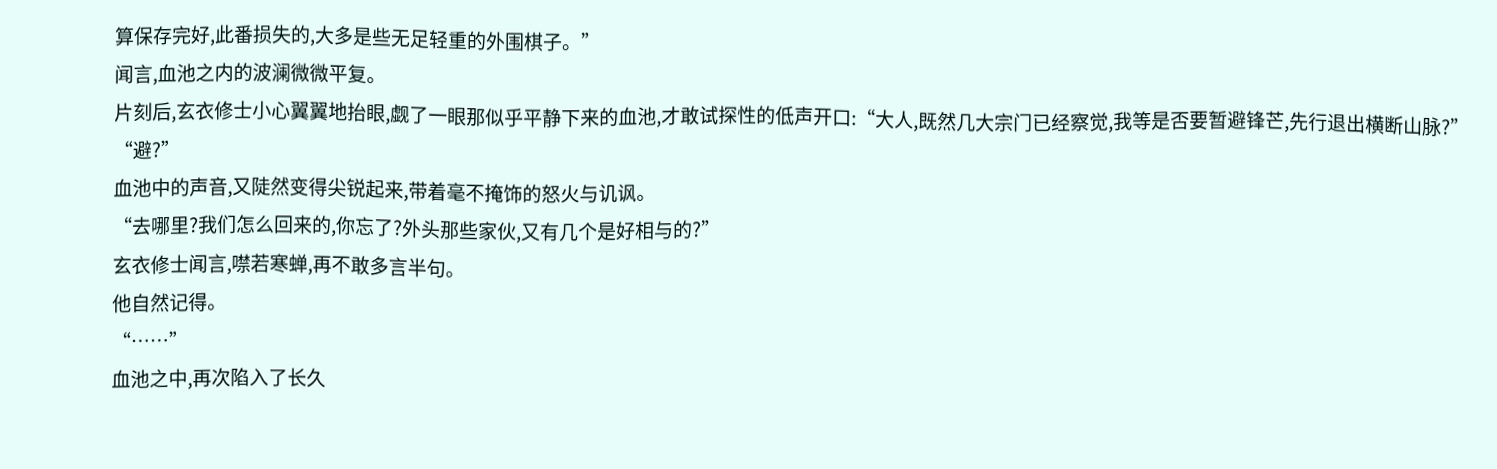算保存完好,此番损失的,大多是些无足轻重的外围棋子。”
闻言,血池之内的波澜微微平复。
片刻后,玄衣修士小心翼翼地抬眼,觑了一眼那似乎平静下来的血池,才敢试探性的低声开口:“大人,既然几大宗门已经察觉,我等是否要暂避锋芒,先行退出横断山脉?”
“避?”
血池中的声音,又陡然变得尖锐起来,带着毫不掩饰的怒火与讥讽。
“去哪里?我们怎么回来的,你忘了?外头那些家伙,又有几个是好相与的?”
玄衣修士闻言,噤若寒蝉,再不敢多言半句。
他自然记得。
“……”
血池之中,再次陷入了长久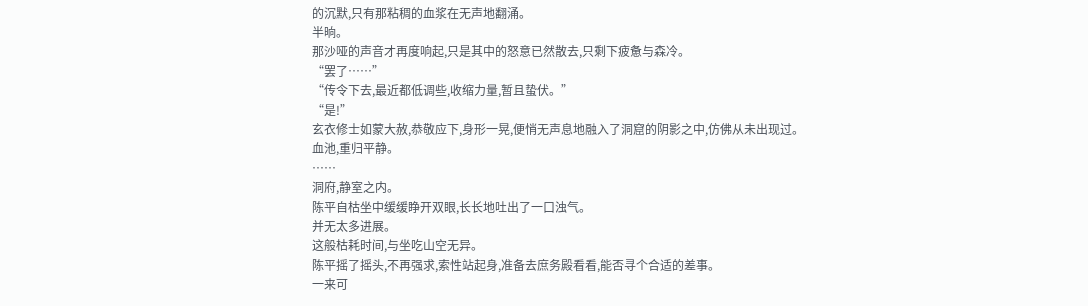的沉默,只有那粘稠的血浆在无声地翻涌。
半晌。
那沙哑的声音才再度响起,只是其中的怒意已然散去,只剩下疲惫与森冷。
“罢了……”
“传令下去,最近都低调些,收缩力量,暂且蛰伏。”
“是!”
玄衣修士如蒙大赦,恭敬应下,身形一晃,便悄无声息地融入了洞窟的阴影之中,仿佛从未出现过。
血池,重归平静。
……
洞府,静室之内。
陈平自枯坐中缓缓睁开双眼,长长地吐出了一口浊气。
并无太多进展。
这般枯耗时间,与坐吃山空无异。
陈平摇了摇头,不再强求,索性站起身,准备去庶务殿看看,能否寻个合适的差事。
一来可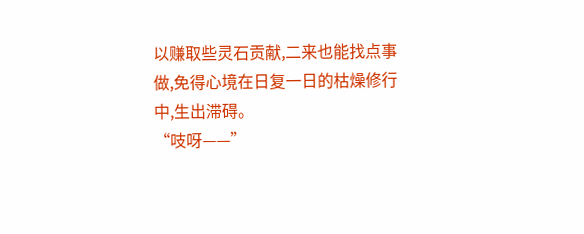以赚取些灵石贡献,二来也能找点事做,免得心境在日复一日的枯燥修行中,生出滞碍。
“吱呀——”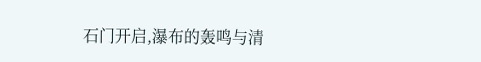石门开启,瀑布的轰鸣与清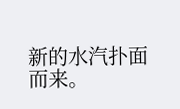新的水汽扑面而来。